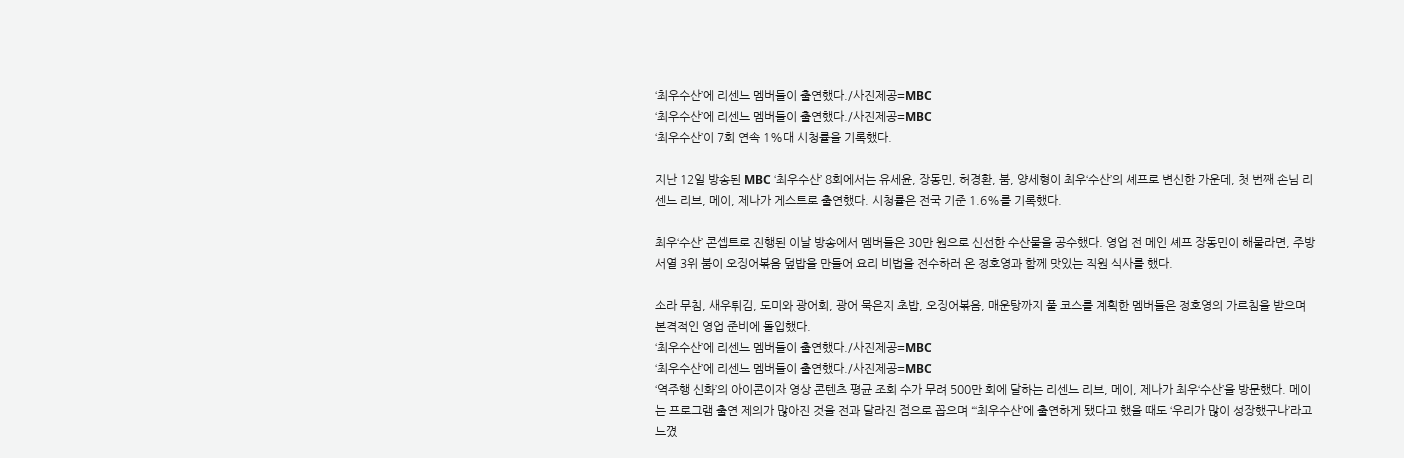‘최우수산’에 리센느 멤버들이 출연했다./사진제공=MBC
‘최우수산’에 리센느 멤버들이 출연했다./사진제공=MBC
‘최우수산’이 7회 연속 1%대 시청률을 기록했다.

지난 12일 방송된 MBC ‘최우수산’ 8회에서는 유세윤, 장동민, 허경환, 붐, 양세형이 최우‘수산’의 셰프로 변신한 가운데, 첫 번째 손님 리센느 리브, 메이, 제나가 게스트로 출연했다. 시청률은 전국 기준 1.6%를 기록했다.

최우‘수산’ 콘셉트로 진행된 이날 방송에서 멤버들은 30만 원으로 신선한 수산물을 공수했다. 영업 전 메인 셰프 장동민이 해물라면, 주방 서열 3위 붐이 오징어볶음 덮밥을 만들어 요리 비법을 전수하러 온 정호영과 함께 맛있는 직원 식사를 했다.

소라 무침, 새우튀김, 도미와 광어회, 광어 묵은지 초밥, 오징어볶음, 매운탕까지 풀 코스를 계획한 멤버들은 정호영의 가르침을 받으며 본격적인 영업 준비에 돌입했다.
‘최우수산’에 리센느 멤버들이 출연했다./사진제공=MBC
‘최우수산’에 리센느 멤버들이 출연했다./사진제공=MBC
‘역주행 신화’의 아이콘이자 영상 콘텐츠 평균 조회 수가 무려 500만 회에 달하는 리센느 리브, 메이, 제나가 최우‘수산’을 방문했다. 메이는 프로그램 출연 제의가 많아진 것을 전과 달라진 점으로 꼽으며 “‘최우수산’에 출연하게 됐다고 했을 때도 ‘우리가 많이 성장했구나’라고 느꼈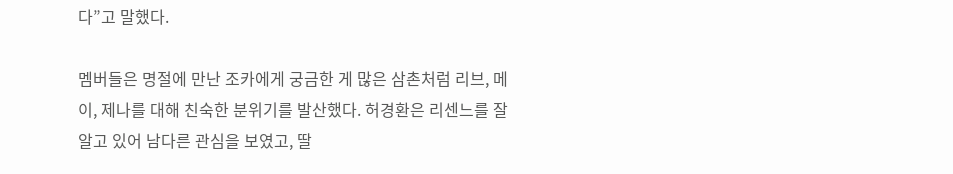다”고 말했다.

멤버들은 명절에 만난 조카에게 궁금한 게 많은 삼촌처럼 리브, 메이, 제나를 대해 친숙한 분위기를 발산했다. 허경환은 리센느를 잘 알고 있어 남다른 관심을 보였고, 딸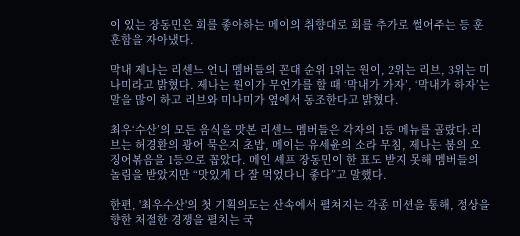이 있는 장동민은 회를 좋아하는 메이의 취향대로 회를 추가로 썰어주는 등 훈훈함을 자아냈다.

막내 제나는 리센느 언니 멤버들의 꼰대 순위 1위는 원이, 2위는 리브, 3위는 미나미라고 밝혔다. 제나는 원이가 무언가를 할 때 ‘막내가 가자’, ‘막내가 하자’는 말을 많이 하고 리브와 미나미가 옆에서 동조한다고 밝혔다.

최우‘수산’의 모든 음식을 맛본 리센느 멤버들은 각자의 1등 메뉴를 골랐다.리브는 허경환의 광어 묵은지 초밥, 메이는 유세윤의 소라 무침, 제나는 붐의 오징어볶음을 1등으로 꼽았다. 메인 셰프 장동민이 한 표도 받지 못해 멤버들의 놀림을 받았지만 “맛있게 다 잘 먹었다니 좋다”고 말했다.

한편, '최우수산'의 첫 기획의도는 산속에서 펼쳐지는 각종 미션을 통해, 정상을 향한 처절한 경쟁을 펼치는 국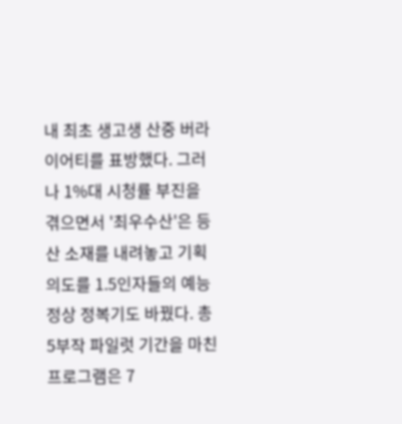내 최초 생고생 산중 버라이어티를 표방했다. 그러나 1%대 시청률 부진을 겪으면서 '최우수산'은 등산 소재를 내려놓고 기획의도를 1.5인자들의 예능 정상 정복기도 바꿨다. 총 5부작 파일럿 기간을 마친 프로그램은 7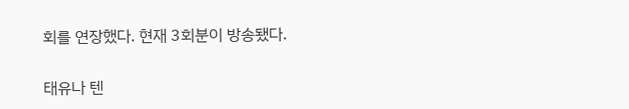회를 연장했다. 현재 3회분이 방송됐다.

태유나 텐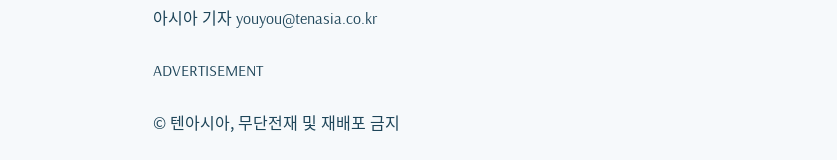아시아 기자 youyou@tenasia.co.kr

ADVERTISEMENT

© 텐아시아, 무단전재 및 재배포 금지